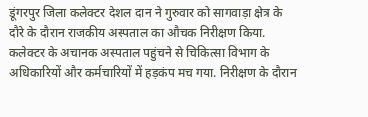डूंगरपुर जिला कलेक्टर देशल दान ने गुरुवार को सागवाड़ा क्षेत्र के दौरे के दौरान राजकीय अस्पताल का औचक निरीक्षण किया. कलेक्टर के अचानक अस्पताल पहुंचने से चिकित्सा विभाग के अधिकारियों और कर्मचारियों में हड़कंप मच गया. निरीक्षण के दौरान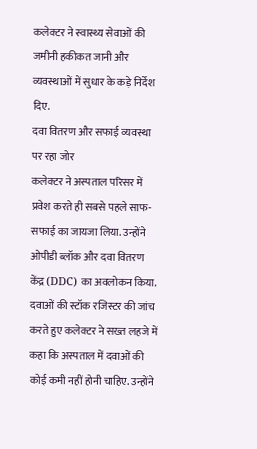कलेक्टर ने स्वास्थ्य सेवाओं की जमीनी हकीकत जानी और व्यवस्थाओं में सुधार के कड़े निर्देश दिए.
दवा वितरण और सफाई व्यवस्था पर रहा जोर
कलेक्टर ने अस्पताल परिसर में प्रवेश करते ही सबसे पहले साफ-सफाई का जायजा लिया. उन्होंने ओपीडी ब्लॉक और दवा वितरण केंद्र (DDC) का अवलोकन किया. दवाओं की स्टॉक रजिस्टर की जांच करते हुए कलेक्टर ने सख्त लहजे में कहा कि अस्पताल में दवाओं की कोई कमी नहीं होनी चाहिए. उन्होंने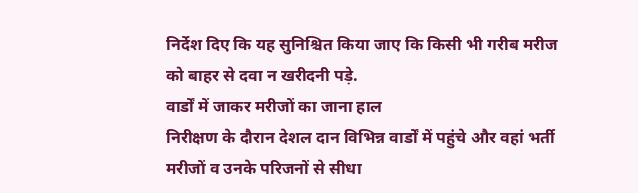निर्देश दिए कि यह सुनिश्चित किया जाए कि किसी भी गरीब मरीज को बाहर से दवा न खरीदनी पड़े.
वार्डों में जाकर मरीजों का जाना हाल
निरीक्षण के दौरान देशल दान विभिन्न वार्डों में पहुंचे और वहां भर्ती मरीजों व उनके परिजनों से सीधा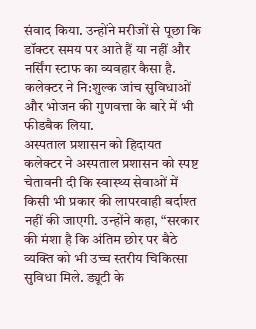संवाद किया. उन्होंने मरीजों से पूछा कि डॉक्टर समय पर आते हैं या नहीं और नर्सिंग स्टाफ का व्यवहार कैसा है. कलेक्टर ने नि:शुल्क जांच सुविधाओं और भोजन की गुणवत्ता के बारे में भी फीडबैक लिया.
अस्पताल प्रशासन को हिदायत
कलेक्टर ने अस्पताल प्रशासन को स्पष्ट चेतावनी दी कि स्वास्थ्य सेवाओं में किसी भी प्रकार की लापरवाही बर्दाश्त नहीं की जाएगी. उन्होंने कहा, “सरकार की मंशा है कि अंतिम छोर पर बैठे व्यक्ति को भी उच्च स्तरीय चिकित्सा सुविधा मिले. ड्यूटी के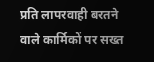प्रति लापरवाही बरतने वाले कार्मिकों पर सख्त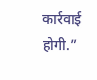कार्रवाई होगी.”